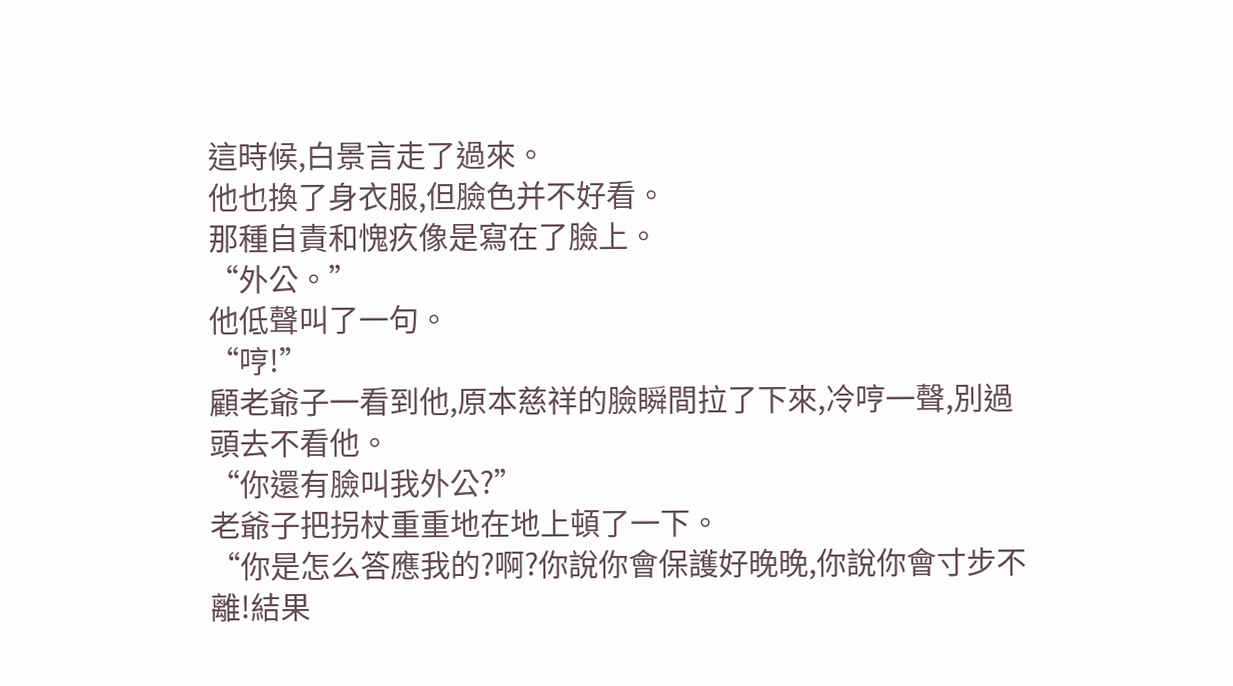這時候,白景言走了過來。
他也換了身衣服,但臉色并不好看。
那種自責和愧疚像是寫在了臉上。
“外公。”
他低聲叫了一句。
“哼!”
顧老爺子一看到他,原本慈祥的臉瞬間拉了下來,冷哼一聲,別過頭去不看他。
“你還有臉叫我外公?”
老爺子把拐杖重重地在地上頓了一下。
“你是怎么答應我的?啊?你說你會保護好晚晚,你說你會寸步不離!結果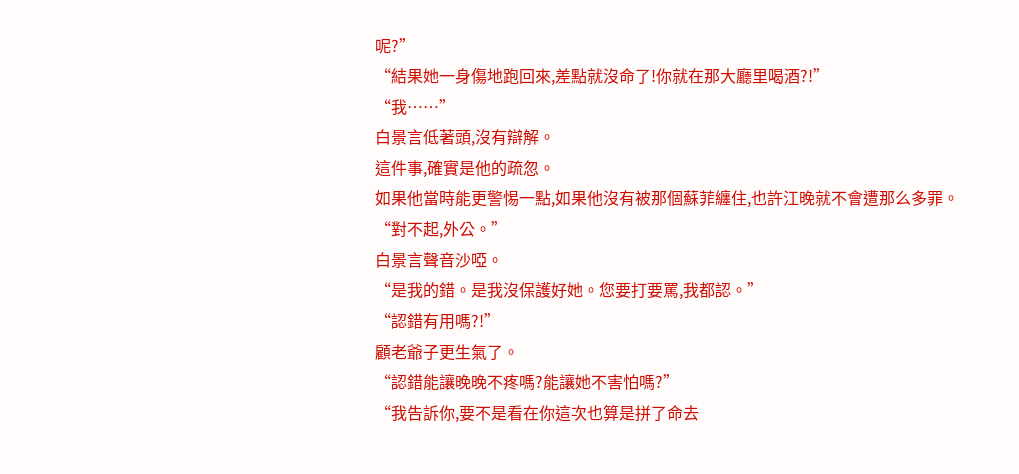呢?”
“結果她一身傷地跑回來,差點就沒命了!你就在那大廳里喝酒?!”
“我……”
白景言低著頭,沒有辯解。
這件事,確實是他的疏忽。
如果他當時能更警惕一點,如果他沒有被那個蘇菲纏住,也許江晚就不會遭那么多罪。
“對不起,外公。”
白景言聲音沙啞。
“是我的錯。是我沒保護好她。您要打要罵,我都認。”
“認錯有用嗎?!”
顧老爺子更生氣了。
“認錯能讓晚晚不疼嗎?能讓她不害怕嗎?”
“我告訴你,要不是看在你這次也算是拼了命去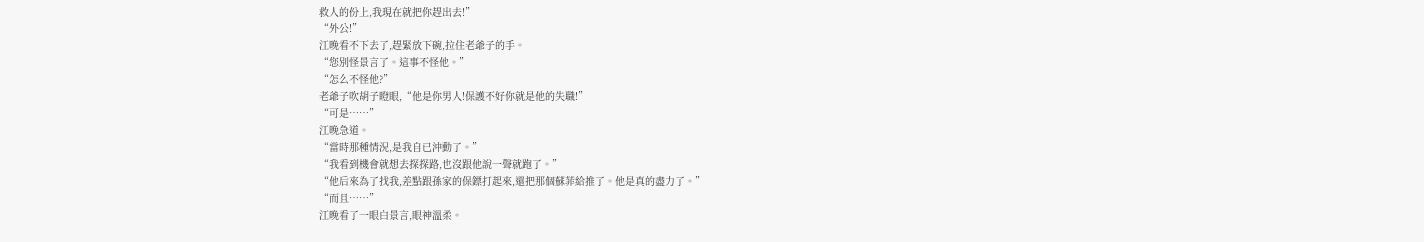救人的份上,我現在就把你趕出去!”
“外公!”
江晚看不下去了,趕緊放下碗,拉住老爺子的手。
“您別怪景言了。這事不怪他。”
“怎么不怪他?”
老爺子吹胡子瞪眼,“他是你男人!保護不好你就是他的失職!”
“可是……”
江晚急道。
“當時那種情況,是我自已沖動了。”
“我看到機會就想去探探路,也沒跟他說一聲就跑了。”
“他后來為了找我,差點跟孫家的保鏢打起來,還把那個蘇菲給推了。他是真的盡力了。”
“而且……”
江晚看了一眼白景言,眼神溫柔。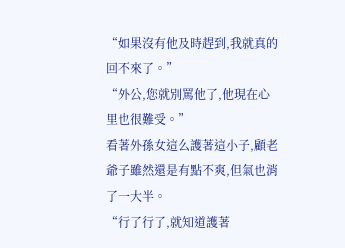“如果沒有他及時趕到,我就真的回不來了。”
“外公,您就別罵他了,他現在心里也很難受。”
看著外孫女這么護著這小子,顧老爺子雖然還是有點不爽,但氣也消了一大半。
“行了行了,就知道護著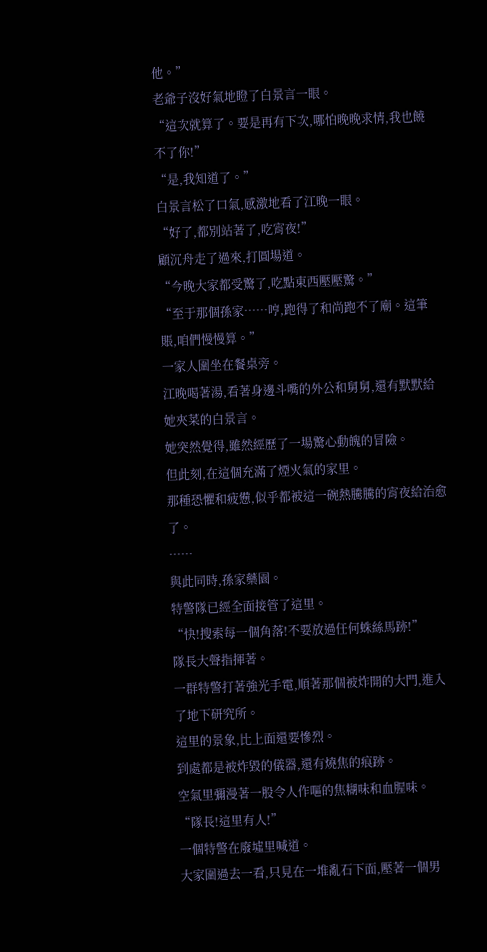他。”
老爺子沒好氣地瞪了白景言一眼。
“這次就算了。要是再有下次,哪怕晚晚求情,我也饒不了你!”
“是,我知道了。”
白景言松了口氣,感激地看了江晚一眼。
“好了,都別站著了,吃宵夜!”
顧沉舟走了過來,打圓場道。
“今晚大家都受驚了,吃點東西壓壓驚。”
“至于那個孫家……哼,跑得了和尚跑不了廟。這筆賬,咱們慢慢算。”
一家人圍坐在餐桌旁。
江晚喝著湯,看著身邊斗嘴的外公和舅舅,還有默默給她夾菜的白景言。
她突然覺得,雖然經歷了一場驚心動魄的冒險。
但此刻,在這個充滿了煙火氣的家里。
那種恐懼和疲憊,似乎都被這一碗熱騰騰的宵夜給治愈了。
……
與此同時,孫家藥園。
特警隊已經全面接管了這里。
“快!搜索每一個角落!不要放過任何蛛絲馬跡!”
隊長大聲指揮著。
一群特警打著強光手電,順著那個被炸開的大門,進入了地下研究所。
這里的景象,比上面還要慘烈。
到處都是被炸毀的儀器,還有燒焦的痕跡。
空氣里彌漫著一股令人作嘔的焦糊味和血腥味。
“隊長!這里有人!”
一個特警在廢墟里喊道。
大家圍過去一看,只見在一堆亂石下面,壓著一個男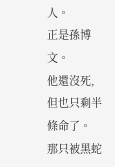人。
正是孫博文。
他還沒死,但也只剩半條命了。
那只被黑蛇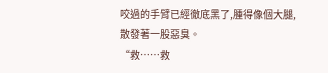咬過的手臂已經徹底黑了,腫得像個大腿,散發著一股惡臭。
“救……救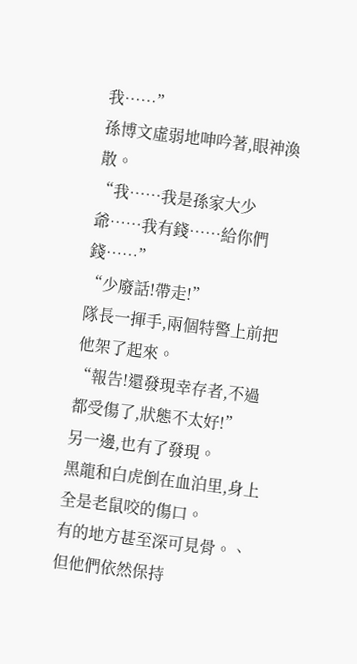我……”
孫博文虛弱地呻吟著,眼神渙散。
“我……我是孫家大少爺……我有錢……給你們錢……”
“少廢話!帶走!”
隊長一揮手,兩個特警上前把他架了起來。
“報告!還發現幸存者,不過都受傷了,狀態不太好!”
另一邊,也有了發現。
黑龍和白虎倒在血泊里,身上全是老鼠咬的傷口。
有的地方甚至深可見骨。、但他們依然保持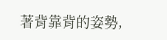著背靠背的姿勢,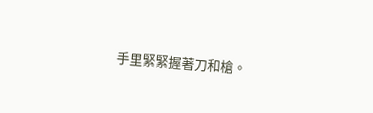手里緊緊握著刀和槍。